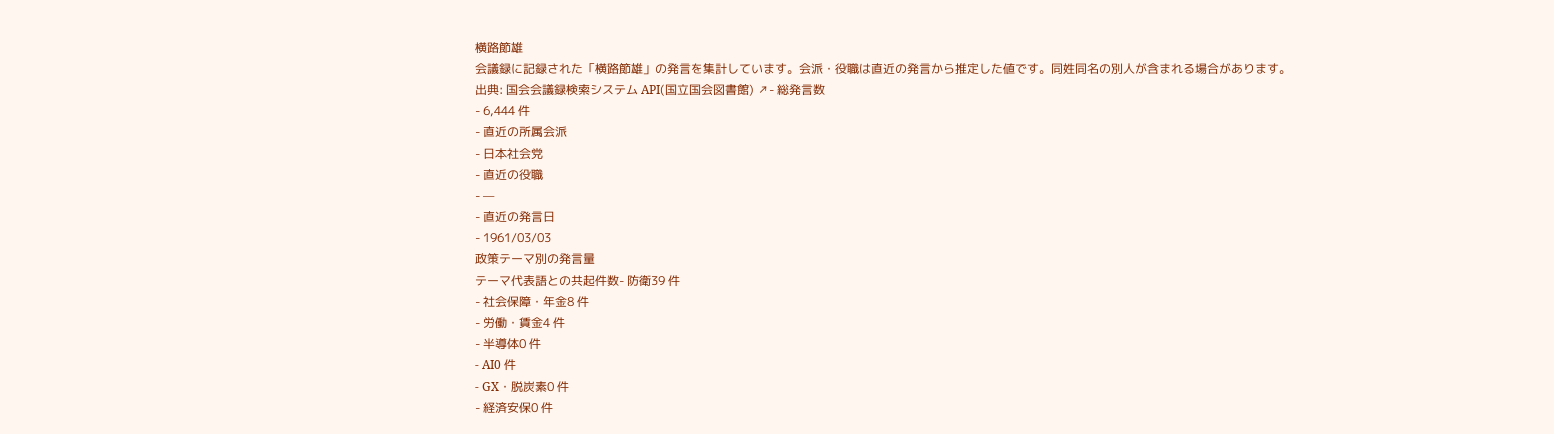横路節雄
会議録に記録された「横路節雄」の発言を集計しています。会派・役職は直近の発言から推定した値です。同姓同名の別人が含まれる場合があります。
出典: 国会会議録検索システム API(国立国会図書館) ↗- 総発言数
- 6,444 件
- 直近の所属会派
- 日本社会党
- 直近の役職
- —
- 直近の発言日
- 1961/03/03
政策テーマ別の発言量
テーマ代表語との共起件数- 防衛39 件
- 社会保障・年金8 件
- 労働・賃金4 件
- 半導体0 件
- AI0 件
- GX・脱炭素0 件
- 経済安保0 件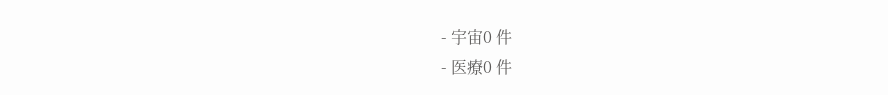- 宇宙0 件
- 医療0 件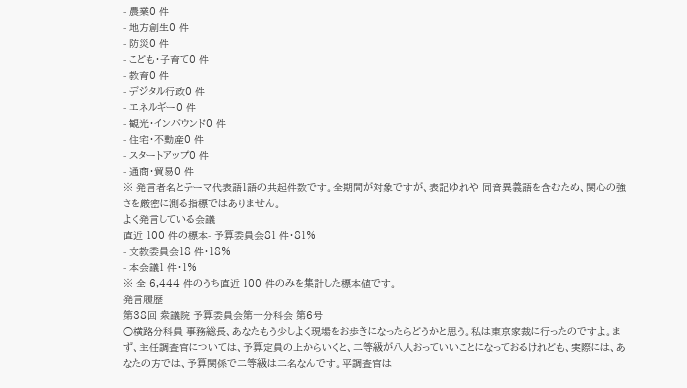- 農業0 件
- 地方創生0 件
- 防災0 件
- こども・子育て0 件
- 教育0 件
- デジタル行政0 件
- エネルギー0 件
- 観光・インバウンド0 件
- 住宅・不動産0 件
- スタートアップ0 件
- 通商・貿易0 件
※ 発言者名とテーマ代表語1語の共起件数です。全期間が対象ですが、表記ゆれや 同音異義語を含むため、関心の強さを厳密に測る指標ではありません。
よく発言している会議
直近 100 件の標本- 予算委員会81 件・81%
- 文教委員会18 件・18%
- 本会議1 件・1%
※ 全 6,444 件のうち直近 100 件のみを集計した標本値です。
発言履歴
第38回 衆議院 予算委員会第一分科会 第6号
○横路分科員 事務総長、あなたもう少しよく現場をお歩きになったらどうかと思う。私は東京家裁に行ったのですよ。まず、主任調査官については、予算定員の上からいくと、二等級が八人おっていいことになっておるけれども、実際には、あなたの方では、予算関係で二等級は二名なんです。平調査官は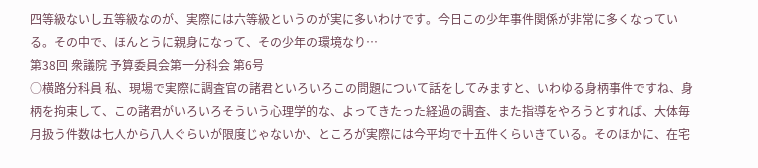四等級ないし五等級なのが、実際には六等級というのが実に多いわけです。今日この少年事件関係が非常に多くなっている。その中で、ほんとうに親身になって、その少年の環境なり…
第38回 衆議院 予算委員会第一分科会 第6号
○横路分科員 私、現場で実際に調査官の諸君といろいろこの問題について話をしてみますと、いわゆる身柄事件ですね、身柄を拘束して、この諸君がいろいろそういう心理学的な、よってきたった経過の調査、また指導をやろうとすれば、大体毎月扱う件数は七人から八人ぐらいが限度じゃないか、ところが実際には今平均で十五件くらいきている。そのほかに、在宅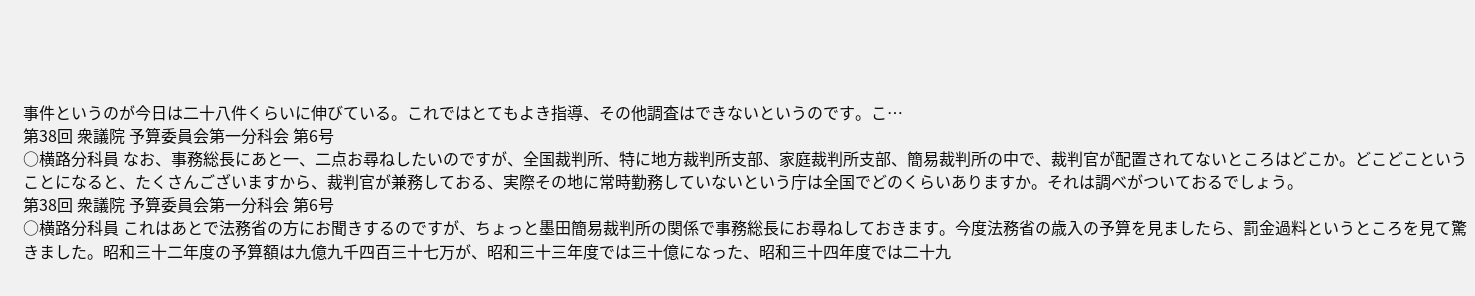事件というのが今日は二十八件くらいに伸びている。これではとてもよき指導、その他調査はできないというのです。こ…
第38回 衆議院 予算委員会第一分科会 第6号
○横路分科員 なお、事務総長にあと一、二点お尋ねしたいのですが、全国裁判所、特に地方裁判所支部、家庭裁判所支部、簡易裁判所の中で、裁判官が配置されてないところはどこか。どこどこということになると、たくさんございますから、裁判官が兼務しておる、実際その地に常時勤務していないという庁は全国でどのくらいありますか。それは調べがついておるでしょう。
第38回 衆議院 予算委員会第一分科会 第6号
○横路分科員 これはあとで法務省の方にお聞きするのですが、ちょっと墨田簡易裁判所の関係で事務総長にお尋ねしておきます。今度法務省の歳入の予算を見ましたら、罰金過料というところを見て驚きました。昭和三十二年度の予算額は九億九千四百三十七万が、昭和三十三年度では三十億になった、昭和三十四年度では二十九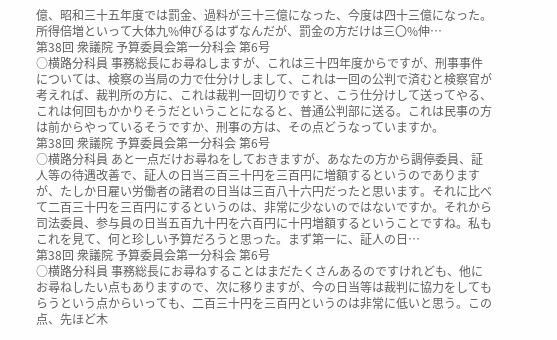億、昭和三十五年度では罰金、過料が三十三億になった、今度は四十三億になった。所得倍増といって大体九%伸びるはずなんだが、罰金の方だけは三〇%伸…
第38回 衆議院 予算委員会第一分科会 第6号
○横路分科員 事務総長にお尋ねしますが、これは三十四年度からですが、刑事事件については、検察の当局の力で仕分けしまして、これは一回の公判で済むと検察官が考えれば、裁判所の方に、これは裁判一回切りですと、こう仕分けして送ってやる、これは何回もかかりそうだということになると、普通公判部に送る。これは民事の方は前からやっているそうですか、刑事の方は、その点どうなっていますか。
第38回 衆議院 予算委員会第一分科会 第6号
○横路分科員 あと一点だけお尋ねをしておきますが、あなたの方から調停委員、証人等の待遇改善で、証人の日当三百三十円を三百円に増額するというのでありますが、たしか日雇い労働者の諸君の日当は三百八十六円だったと思います。それに比べて二百三十円を三百円にするというのは、非常に少ないのではないですか。それから司法委員、参与員の日当五百九十円を六百円に十円増額するということですね。私もこれを見て、何と珍しい予算だろうと思った。まず第一に、証人の日…
第38回 衆議院 予算委員会第一分科会 第6号
○横路分科員 事務総長にお尋ねすることはまだたくさんあるのですけれども、他にお尋ねしたい点もありますので、次に移りますが、今の日当等は裁判に協力をしてもらうという点からいっても、二百三十円を三百円というのは非常に低いと思う。この点、先ほど木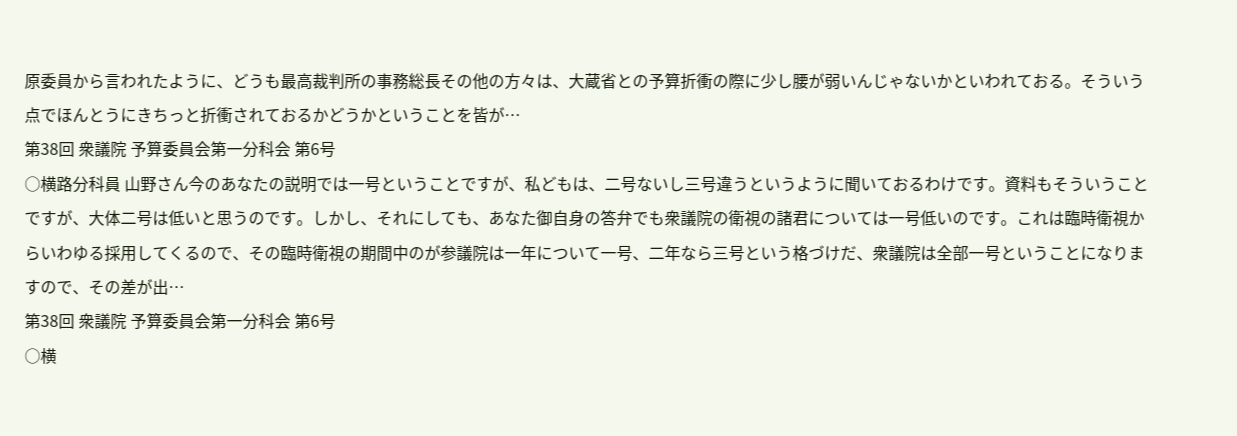原委員から言われたように、どうも最高裁判所の事務総長その他の方々は、大蔵省との予算折衝の際に少し腰が弱いんじゃないかといわれておる。そういう点でほんとうにきちっと折衝されておるかどうかということを皆が…
第38回 衆議院 予算委員会第一分科会 第6号
○横路分科員 山野さん今のあなたの説明では一号ということですが、私どもは、二号ないし三号違うというように聞いておるわけです。資料もそういうことですが、大体二号は低いと思うのです。しかし、それにしても、あなた御自身の答弁でも衆議院の衛視の諸君については一号低いのです。これは臨時衛視からいわゆる採用してくるので、その臨時衛視の期間中のが参議院は一年について一号、二年なら三号という格づけだ、衆議院は全部一号ということになりますので、その差が出…
第38回 衆議院 予算委員会第一分科会 第6号
○横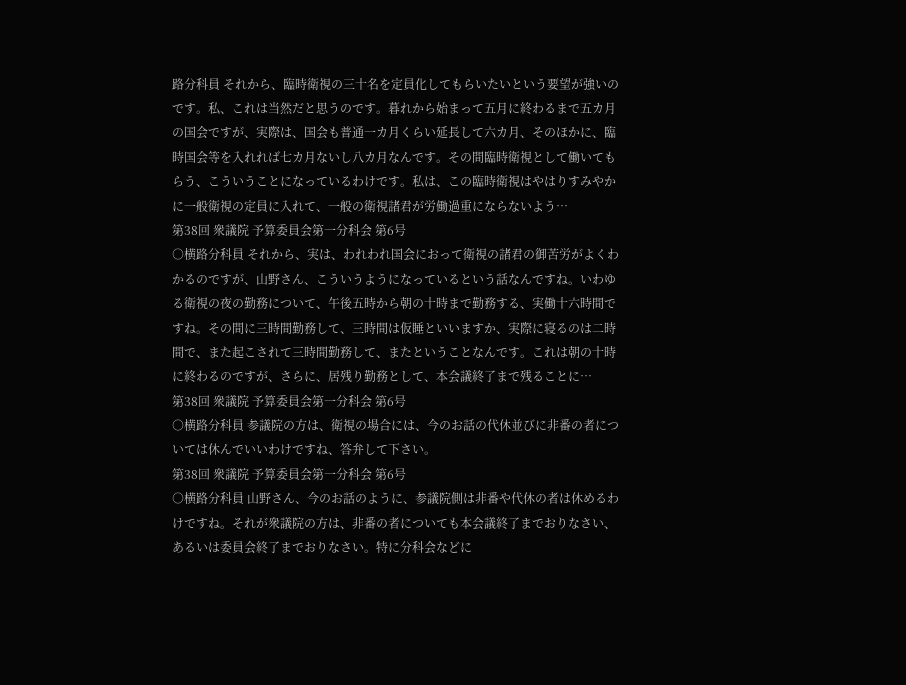路分科員 それから、臨時衛視の三十名を定員化してもらいたいという要望が強いのです。私、これは当然だと思うのです。暮れから始まって五月に終わるまで五カ月の国会ですが、実際は、国会も普通一カ月くらい延長して六カ月、そのほかに、臨時国会等を入れれば七カ月ないし八カ月なんです。その間臨時衛視として働いてもらう、こういうことになっているわけです。私は、この臨時衛視はやはりすみやかに一般衛視の定員に入れて、一般の衛視諸君が労働過重にならないよう…
第38回 衆議院 予算委員会第一分科会 第6号
○横路分科員 それから、実は、われわれ国会におって衛視の諸君の御苦労がよくわかるのですが、山野さん、こういうようになっているという話なんですね。いわゆる衛視の夜の勤務について、午後五時から朝の十時まで勤務する、実働十六時間ですね。その間に三時間勤務して、三時間は仮睡といいますか、実際に寝るのは二時間で、また起こされて三時間勤務して、またということなんです。これは朝の十時に終わるのですが、さらに、居残り勤務として、本会議終了まで残ることに…
第38回 衆議院 予算委員会第一分科会 第6号
○横路分科員 参議院の方は、衛視の場合には、今のお話の代休並びに非番の者については休んでいいわけですね、答弁して下さい。
第38回 衆議院 予算委員会第一分科会 第6号
○横路分科員 山野さん、今のお話のように、参議院側は非番や代休の者は休めるわけですね。それが衆議院の方は、非番の者についても本会議終了までおりなさい、あるいは委員会終了までおりなさい。特に分科会などに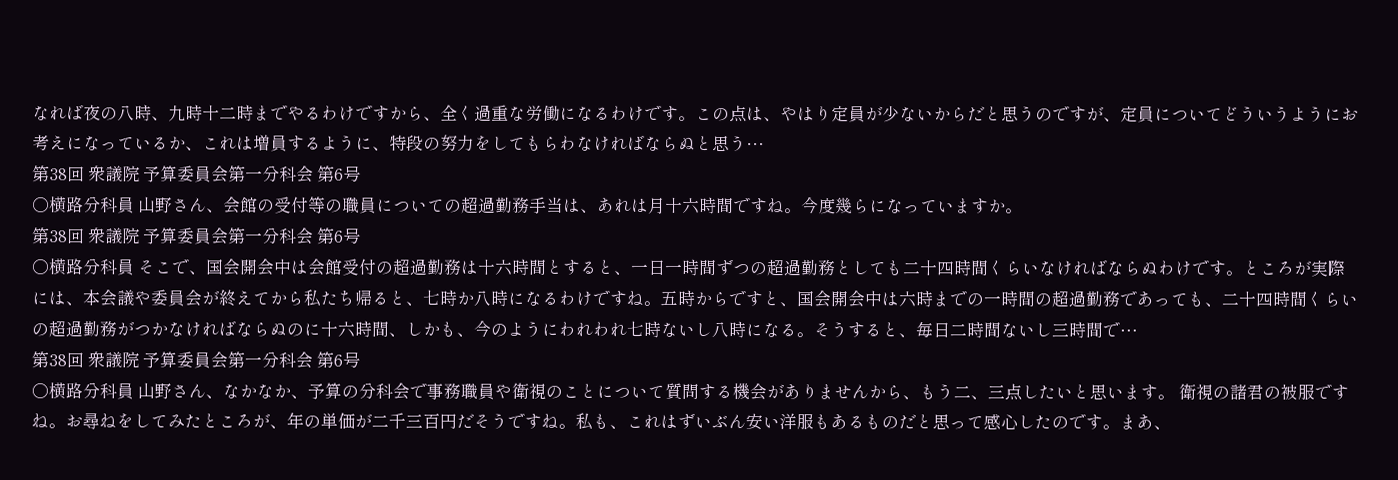なれば夜の八時、九時十二時までやるわけですから、全く過重な労働になるわけです。この点は、やはり定員が少ないからだと思うのですが、定員についてどういうようにお考えになっているか、これは増員するように、特段の努力をしてもらわなければならぬと思う…
第38回 衆議院 予算委員会第一分科会 第6号
○横路分科員 山野さん、会館の受付等の職員についての超過勤務手当は、あれは月十六時間ですね。今度幾らになっていますか。
第38回 衆議院 予算委員会第一分科会 第6号
○横路分科員 そこで、国会開会中は会館受付の超過勤務は十六時間とすると、一日一時間ずつの超過勤務としても二十四時間くらいなければならぬわけです。ところが実際には、本会議や委員会が終えてから私たち帰ると、七時か八時になるわけですね。五時からですと、国会開会中は六時までの一時間の超過勤務であっても、二十四時間くらいの超過勤務がつかなければならぬのに十六時間、しかも、今のようにわれわれ七時ないし八時になる。そうすると、毎日二時間ないし三時間で…
第38回 衆議院 予算委員会第一分科会 第6号
○横路分科員 山野さん、なかなか、予算の分科会で事務職員や衛視のことについて質問する機会がありませんから、もう二、三点したいと思います。 衛視の諸君の被服ですね。お尋ねをしてみたところが、年の単価が二千三百円だそうですね。私も、これはずいぶん安い洋服もあるものだと思って感心したのです。まあ、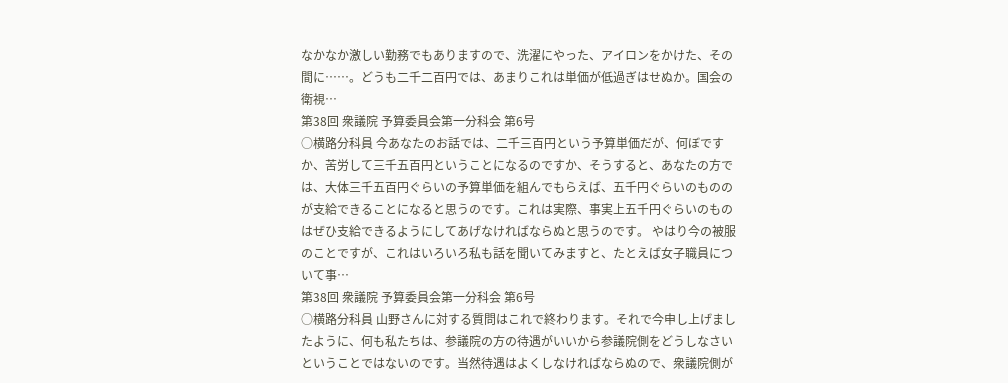なかなか激しい勤務でもありますので、洗濯にやった、アイロンをかけた、その間に……。どうも二千二百円では、あまりこれは単価が低過ぎはせぬか。国会の衛視…
第38回 衆議院 予算委員会第一分科会 第6号
○横路分科員 今あなたのお話では、二千三百円という予算単価だが、何ぼですか、苦労して三千五百円ということになるのですか、そうすると、あなたの方では、大体三千五百円ぐらいの予算単価を組んでもらえば、五千円ぐらいのもののが支給できることになると思うのです。これは実際、事実上五千円ぐらいのものはぜひ支給できるようにしてあげなければならぬと思うのです。 やはり今の被服のことですが、これはいろいろ私も話を聞いてみますと、たとえば女子職員について事…
第38回 衆議院 予算委員会第一分科会 第6号
○横路分科員 山野さんに対する質問はこれで終わります。それで今申し上げましたように、何も私たちは、参議院の方の待遇がいいから参議院側をどうしなさいということではないのです。当然待遇はよくしなければならぬので、衆議院側が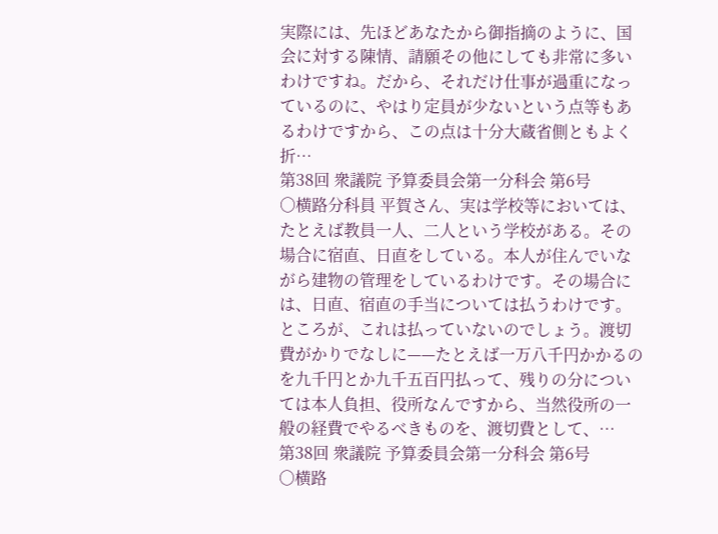実際には、先ほどあなたから御指摘のように、国会に対する陳情、請願その他にしても非常に多いわけですね。だから、それだけ仕事が過重になっているのに、やはり定員が少ないという点等もあるわけですから、この点は十分大蔵省側ともよく折…
第38回 衆議院 予算委員会第一分科会 第6号
○横路分科員 平賀さん、実は学校等においては、たとえば教員一人、二人という学校がある。その場合に宿直、日直をしている。本人が住んでいながら建物の管理をしているわけです。その場合には、日直、宿直の手当については払うわけです。ところが、これは払っていないのでしょう。渡切費がかりでなしに——たとえば一万八千円かかるのを九千円とか九千五百円払って、残りの分については本人負担、役所なんですから、当然役所の一般の経費でやるべきものを、渡切費として、…
第38回 衆議院 予算委員会第一分科会 第6号
○横路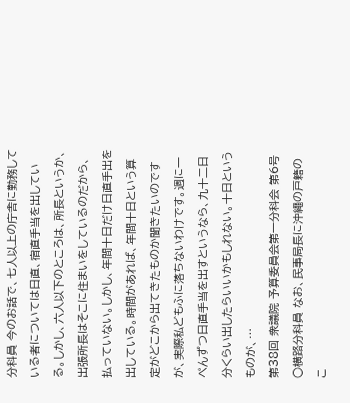分科員 今のお話で、七人以上の庁舎に勤務している者については日直、宿直手当を出している。しかし、六人以下のところは、所長というか、出張所長はそこに住まいをしているのだから、払っていない。しかし、年間十日だけ日直手出を出している。時間があれば、年間十日という算定がどこから出てきたものか聞きたいのですが、実際私どもふに落ちないわけです。週に一ぺんずつ日直手当を出すというなら、九十二日分くらい出したらいいかもしれない。十日というものが、…
第38回 衆議院 予算委員会第一分科会 第6号
○横路分科員 なお、民事局長に沖繩の戸籍のこ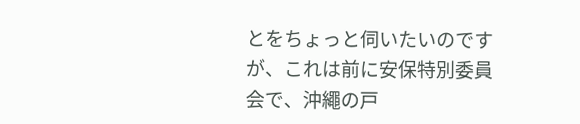とをちょっと伺いたいのですが、これは前に安保特別委員会で、沖繩の戸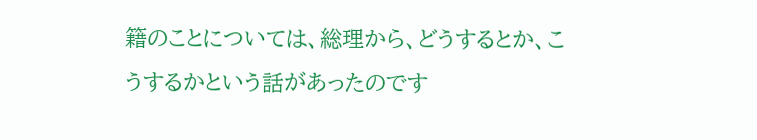籍のことについては、総理から、どうするとか、こうするかという話があったのです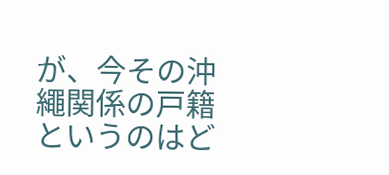が、今その沖繩関係の戸籍というのはど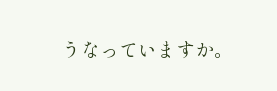うなっていますか。